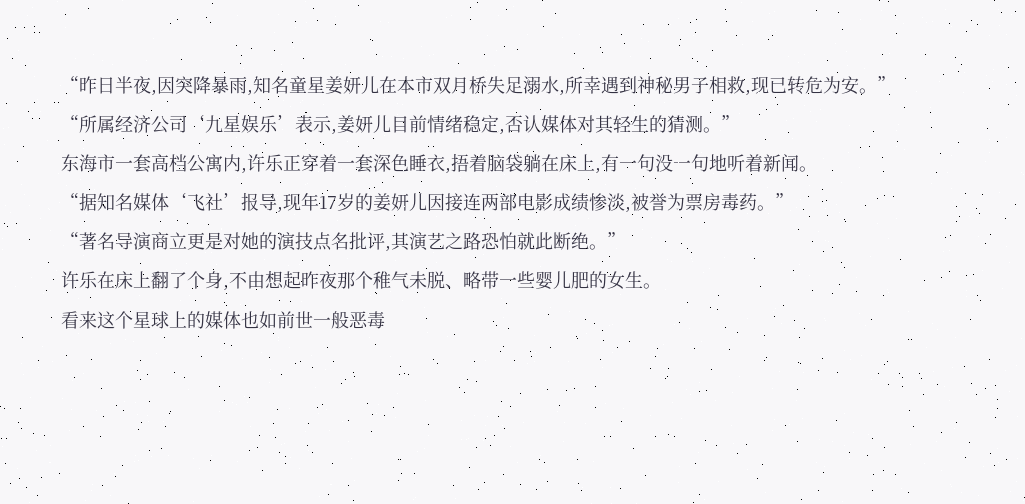“昨日半夜,因突降暴雨,知名童星姜妍儿在本市双月桥失足溺水,所幸遇到神秘男子相救,现已转危为安。”
“所属经济公司‘九星娱乐’表示,姜妍儿目前情绪稳定,否认媒体对其轻生的猜测。”
东海市一套高档公寓内,许乐正穿着一套深色睡衣,捂着脑袋躺在床上,有一句没一句地听着新闻。
“据知名媒体‘飞社’报导,现年17岁的姜妍儿因接连两部电影成绩惨淡,被誉为票房毒药。”
“著名导演商立更是对她的演技点名批评,其演艺之路恐怕就此断绝。”
许乐在床上翻了个身,不由想起昨夜那个稚气未脱、略带一些婴儿肥的女生。
看来这个星球上的媒体也如前世一般恶毒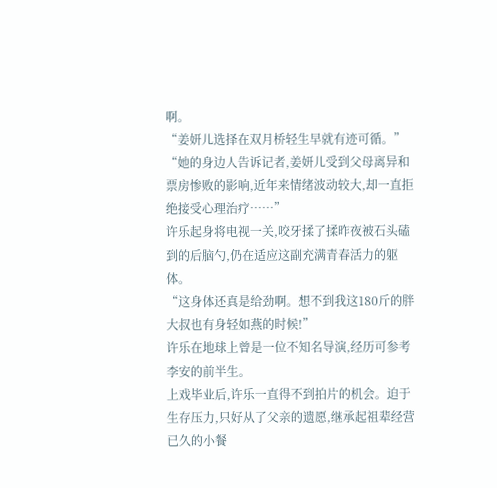啊。
“姜妍儿选择在双月桥轻生早就有迹可循。”
“她的身边人告诉记者,姜妍儿受到父母离异和票房惨败的影响,近年来情绪波动较大,却一直拒绝接受心理治疗……”
许乐起身将电视一关,咬牙揉了揉昨夜被石头磕到的后脑勺,仍在适应这副充满青春活力的躯体。
“这身体还真是给劲啊。想不到我这180斤的胖大叔也有身轻如燕的时候!”
许乐在地球上曾是一位不知名导演,经历可参考李安的前半生。
上戏毕业后,许乐一直得不到拍片的机会。迫于生存压力,只好从了父亲的遗愿,继承起祖辈经营已久的小餐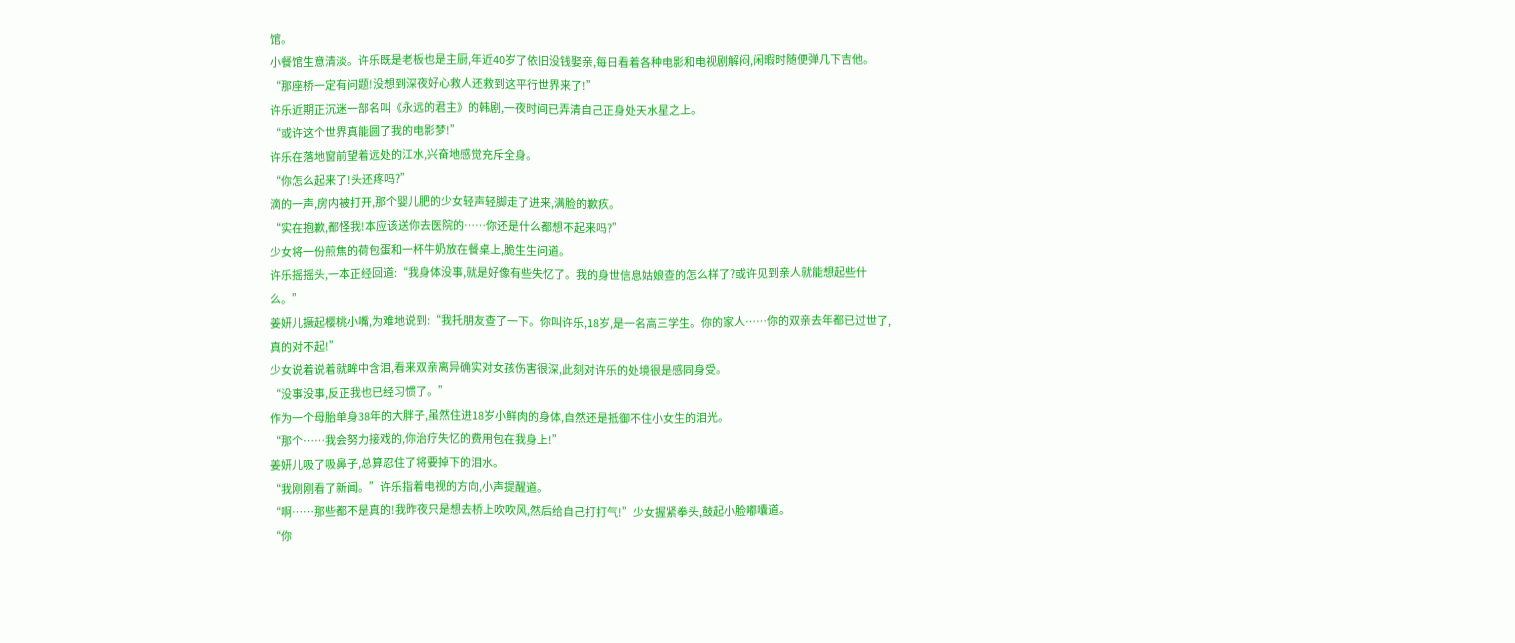馆。
小餐馆生意清淡。许乐既是老板也是主厨,年近40岁了依旧没钱娶亲,每日看着各种电影和电视剧解闷,闲暇时随便弹几下吉他。
“那座桥一定有问题!没想到深夜好心救人还救到这平行世界来了!”
许乐近期正沉迷一部名叫《永远的君主》的韩剧,一夜时间已弄清自己正身处天水星之上。
“或许这个世界真能圆了我的电影梦!”
许乐在落地窗前望着远处的江水,兴奋地感觉充斥全身。
“你怎么起来了!头还疼吗?”
滴的一声,房内被打开,那个婴儿肥的少女轻声轻脚走了进来,满脸的歉疚。
“实在抱歉,都怪我!本应该送你去医院的……你还是什么都想不起来吗?”
少女将一份煎焦的荷包蛋和一杯牛奶放在餐桌上,脆生生问道。
许乐摇摇头,一本正经回道:“我身体没事,就是好像有些失忆了。我的身世信息姑娘查的怎么样了?或许见到亲人就能想起些什么。”
姜妍儿撅起樱桃小嘴,为难地说到:“我托朋友查了一下。你叫许乐,18岁,是一名高三学生。你的家人……你的双亲去年都已过世了,真的对不起!”
少女说着说着就眸中含泪,看来双亲离异确实对女孩伤害很深,此刻对许乐的处境很是感同身受。
“没事没事,反正我也已经习惯了。”
作为一个母胎单身38年的大胖子,虽然住进18岁小鲜肉的身体,自然还是抵御不住小女生的泪光。
“那个……我会努力接戏的,你治疗失忆的费用包在我身上!”
姜妍儿吸了吸鼻子,总算忍住了将要掉下的泪水。
“我刚刚看了新闻。”许乐指着电视的方向,小声提醒道。
“啊……那些都不是真的!我昨夜只是想去桥上吹吹风,然后给自己打打气!”少女握紧拳头,鼓起小脸嘟囔道。
“你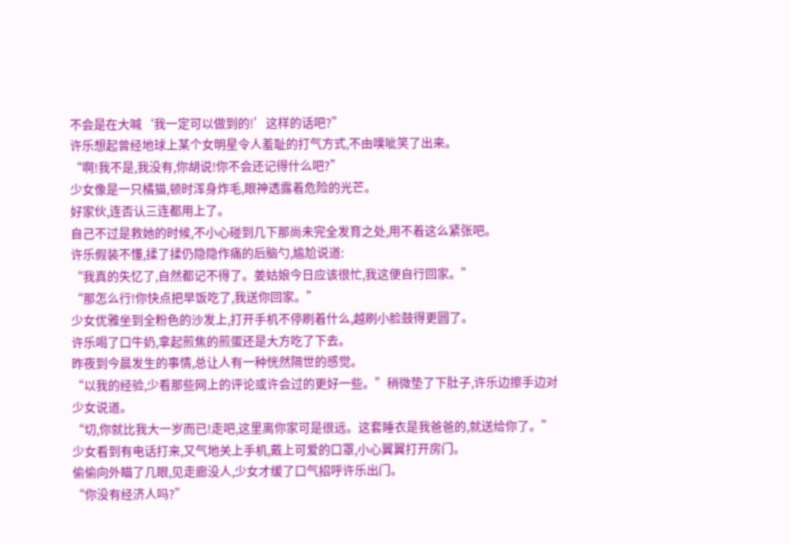不会是在大喊‘我一定可以做到的!’这样的话吧?”
许乐想起曾经地球上某个女明星令人羞耻的打气方式,不由噗呲笑了出来。
“啊!我不是,我没有,你胡说!你不会还记得什么吧?”
少女像是一只橘猫,顿时浑身炸毛,眼神透露着危险的光芒。
好家伙,连否认三连都用上了。
自己不过是救她的时候,不小心碰到几下那尚未完全发育之处,用不着这么紧张吧。
许乐假装不懂,揉了揉仍隐隐作痛的后脑勺,尴尬说道:
“我真的失忆了,自然都记不得了。姜姑娘今日应该很忙,我这便自行回家。”
“那怎么行!你快点把早饭吃了,我送你回家。”
少女优雅坐到全粉色的沙发上,打开手机不停刷着什么,越刷小脸鼓得更圆了。
许乐喝了口牛奶,拿起煎焦的煎蛋还是大方吃了下去。
昨夜到今晨发生的事情,总让人有一种恍然隔世的感觉。
“以我的经验,少看那些网上的评论或许会过的更好一些。”稍微垫了下肚子,许乐边擦手边对少女说道。
“切,你就比我大一岁而已!走吧,这里离你家可是很远。这套睡衣是我爸爸的,就送给你了。”
少女看到有电话打来,又气地关上手机,戴上可爱的口罩,小心翼翼打开房门。
偷偷向外瞄了几眼,见走廊没人,少女才缓了口气招呼许乐出门。
“你没有经济人吗?”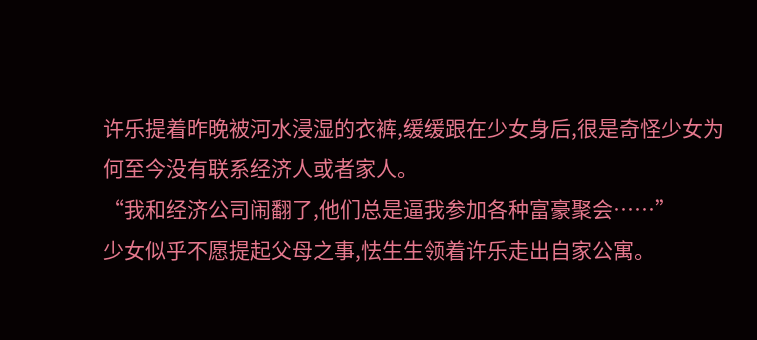许乐提着昨晚被河水浸湿的衣裤,缓缓跟在少女身后,很是奇怪少女为何至今没有联系经济人或者家人。
“我和经济公司闹翻了,他们总是逼我参加各种富豪聚会……”
少女似乎不愿提起父母之事,怯生生领着许乐走出自家公寓。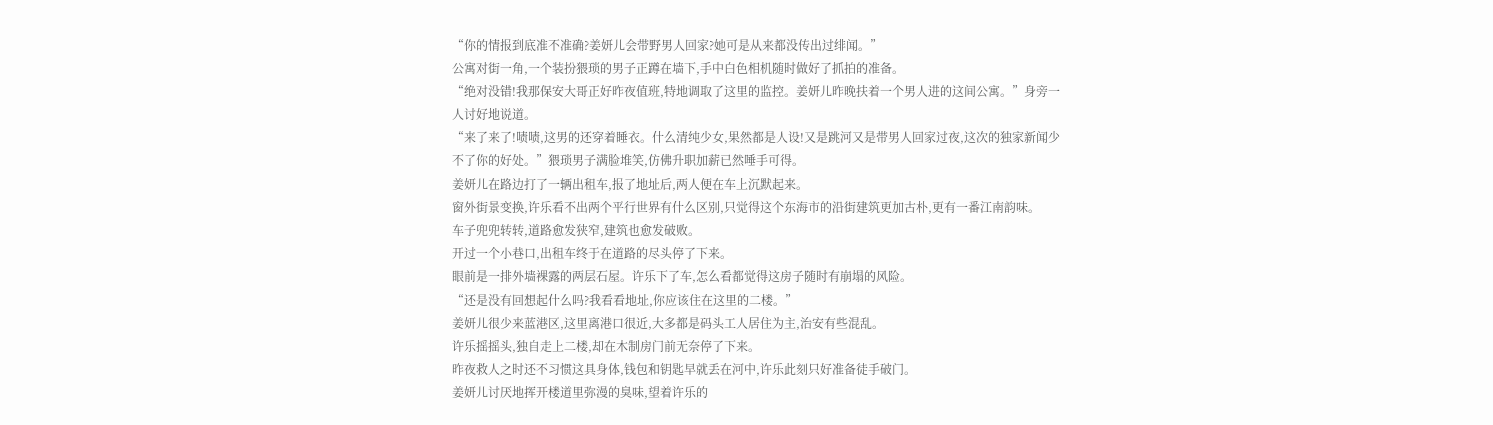“你的情报到底准不准确?姜妍儿会带野男人回家?她可是从来都没传出过绯闻。”
公寓对街一角,一个装扮猥琐的男子正蹲在墙下,手中白色相机随时做好了抓拍的准备。
“绝对没错!我那保安大哥正好昨夜值班,特地调取了这里的监控。姜妍儿昨晚扶着一个男人进的这间公寓。”身旁一人讨好地说道。
“来了来了!啧啧,这男的还穿着睡衣。什么清纯少女,果然都是人设!又是跳河又是带男人回家过夜,这次的独家新闻少不了你的好处。”猥琐男子满脸堆笑,仿佛升职加薪已然唾手可得。
姜妍儿在路边打了一辆出租车,报了地址后,两人便在车上沉默起来。
窗外街景变换,许乐看不出两个平行世界有什么区别,只觉得这个东海市的沿街建筑更加古朴,更有一番江南韵味。
车子兜兜转转,道路愈发狭窄,建筑也愈发破败。
开过一个小巷口,出租车终于在道路的尽头停了下来。
眼前是一排外墙裸露的两层石屋。许乐下了车,怎么看都觉得这房子随时有崩塌的风险。
“还是没有回想起什么吗?我看看地址,你应该住在这里的二楼。”
姜妍儿很少来蓝港区,这里离港口很近,大多都是码头工人居住为主,治安有些混乱。
许乐摇摇头,独自走上二楼,却在木制房门前无奈停了下来。
昨夜救人之时还不习惯这具身体,钱包和钥匙早就丢在河中,许乐此刻只好准备徒手破门。
姜妍儿讨厌地挥开楼道里弥漫的臭味,望着许乐的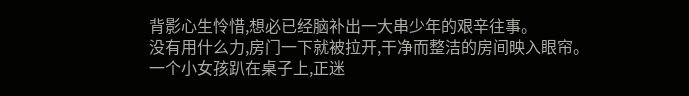背影心生怜惜,想必已经脑补出一大串少年的艰辛往事。
没有用什么力,房门一下就被拉开,干净而整洁的房间映入眼帘。
一个小女孩趴在桌子上,正迷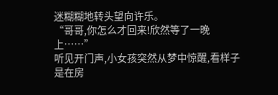迷糊糊地转头望向许乐。
“哥哥,你怎么才回来!欣然等了一晚上……”
听见开门声,小女孩突然从梦中惊醒,看样子是在房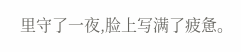里守了一夜,脸上写满了疲惫。